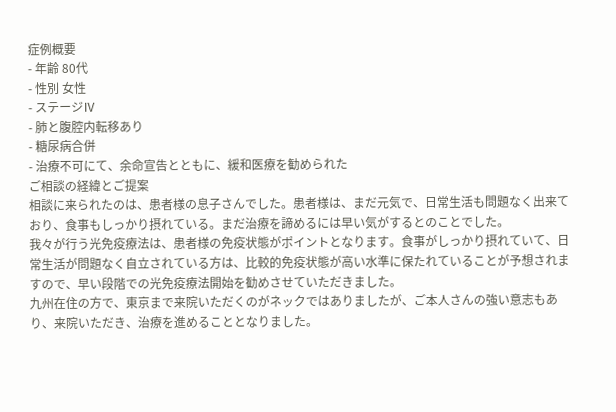症例概要
- 年齢 80代
- 性別 女性
- ステージⅣ
- 肺と腹腔内転移あり
- 糖尿病合併
- 治療不可にて、余命宣告とともに、緩和医療を勧められた
ご相談の経緯とご提案
相談に来られたのは、患者様の息子さんでした。患者様は、まだ元気で、日常生活も問題なく出来ており、食事もしっかり摂れている。まだ治療を諦めるには早い気がするとのことでした。
我々が行う光免疫療法は、患者様の免疫状態がポイントとなります。食事がしっかり摂れていて、日常生活が問題なく自立されている方は、比較的免疫状態が高い水準に保たれていることが予想されますので、早い段階での光免疫療法開始を勧めさせていただきました。
九州在住の方で、東京まで来院いただくのがネックではありましたが、ご本人さんの強い意志もあり、来院いただき、治療を進めることとなりました。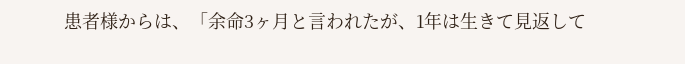患者様からは、「余命3ヶ月と言われたが、1年は生きて見返して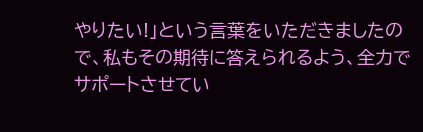やりたい!」という言葉をいただきましたので、私もその期待に答えられるよう、全力でサポートさせてい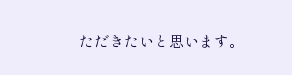ただきたいと思います。